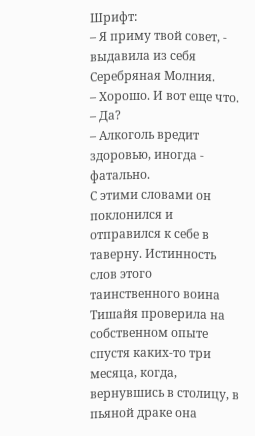Шрифт:
– Я приму твой совет, - выдавила из себя Серебряная Молния.
– Хорошо. И вот еще что.
– Да?
– Алкоголь вредит здоровью, иногда - фатально.
С этими словами он поклонился и отправился к себе в таверну. Истинность слов этого таинственного воина Тишайя проверила на собственном опыте спустя каких-то три месяца, когда, вернувшись в столицу, в пьяной драке она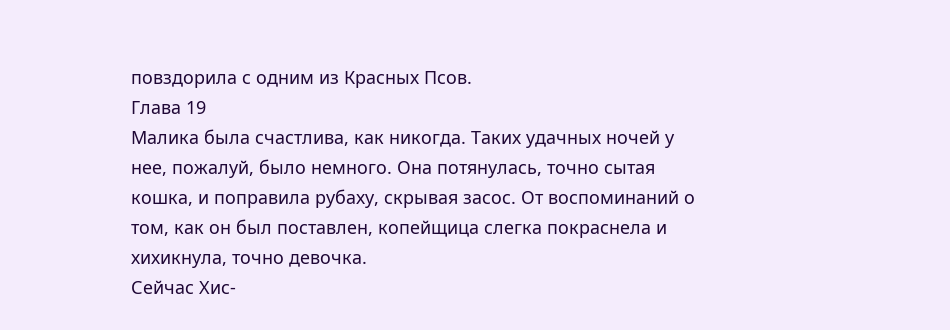повздорила с одним из Красных Псов.
Глава 19
Малика была счастлива, как никогда. Таких удачных ночей у нее, пожалуй, было немного. Она потянулась, точно сытая кошка, и поправила рубаху, скрывая засос. От воспоминаний о том, как он был поставлен, копейщица слегка покраснела и хихикнула, точно девочка.
Сейчас Хис-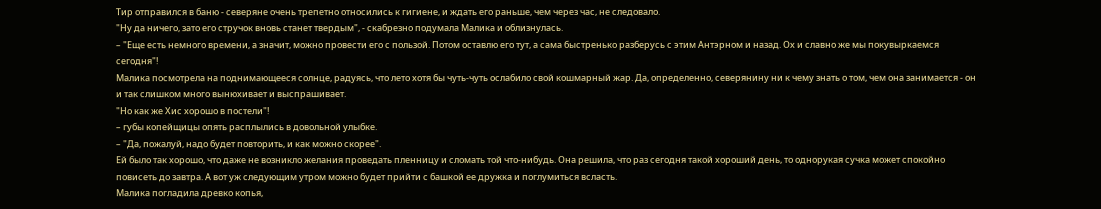Тир отправился в баню - северяне очень трепетно относились к гигиене, и ждать его раньше, чем через час, не следовало.
"Ну да ничего, зато его стручок вновь станет твердым", - скабрезно подумала Малика и облизнулась.
– "Еще есть немного времени, а значит, можно провести его с пользой. Потом оставлю его тут, а сама быстренько разберусь с этим Антэрном и назад. Ох и славно же мы покувыркаемся сегодня"!
Малика посмотрела на поднимающееся солнце, радуясь, что лето хотя бы чуть-чуть ослабило свой кошмарный жар. Да, определенно, северянину ни к чему знать о том, чем она занимается - он и так слишком много вынюхивает и выспрашивает.
"Но как же Хис хорошо в постели"!
– губы копейщицы опять расплылись в довольной улыбке.
– "Да, пожалуй, надо будет повторить, и как можно скорее".
Ей было так хорошо, что даже не возникло желания проведать пленницу и сломать той что-нибудь. Она решила, что раз сегодня такой хороший день, то однорукая сучка может спокойно повисеть до завтра. А вот уж следующим утром можно будет прийти с башкой ее дружка и поглумиться всласть.
Малика погладила древко копья,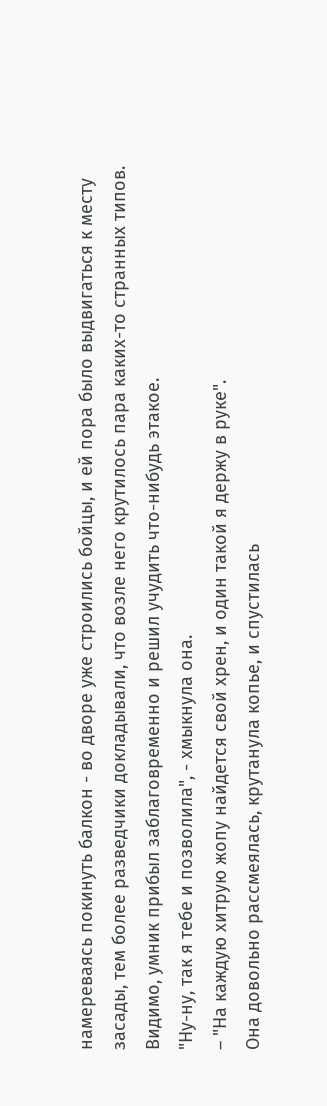намереваясь покинуть балкон - во дворе уже строились бойцы, и ей пора было выдвигаться к месту засады, тем более разведчики докладывали, что возле него крутилось пара каких-то странных типов. Видимо, умник прибыл заблаговременно и решил учудить что-нибудь этакое.
"Ну-ну, так я тебе и позволила", - хмыкнула она.
– "На каждую хитрую жопу найдется свой хрен, и один такой я держу в руке".
Она довольно рассмеялась, крутанула копье, и спустилась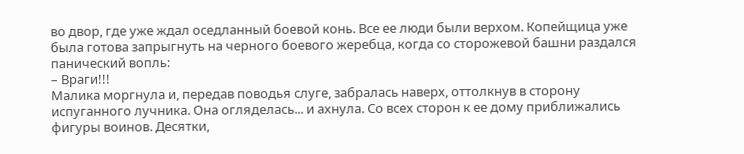во двор, где уже ждал оседланный боевой конь. Все ее люди были верхом. Копейщица уже была готова запрыгнуть на черного боевого жеребца, когда со сторожевой башни раздался панический вопль:
– Враги!!!
Малика моргнула и, передав поводья слуге, забралась наверх, оттолкнув в сторону испуганного лучника. Она огляделась... и ахнула. Со всех сторон к ее дому приближались фигуры воинов. Десятки,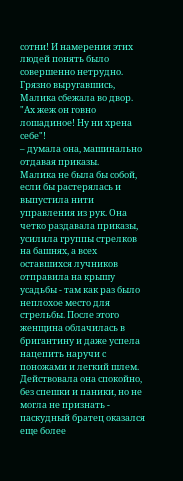сотни! И намерения этих людей понять было совершенно нетрудно.
Грязно выругавшись, Малика сбежала во двор.
"Ах жеж он говно лошадиное! Ну ни хрена себе"!
– думала она, машинально отдавая приказы.
Малика не была бы собой, если бы растерялась и выпустила нити управления из рук. Она четко раздавала приказы, усилила группы стрелков на башнях, а всех оставшихся лучников отправила на крышу усадьбы - там как раз было неплохое место для стрельбы. После этого женщина облачилась в бригантину и даже успела нацепить наручи с поножами и легкий шлем.
Действовала она спокойно, без спешки и паники, но не могла не признать - паскудный братец оказался еще более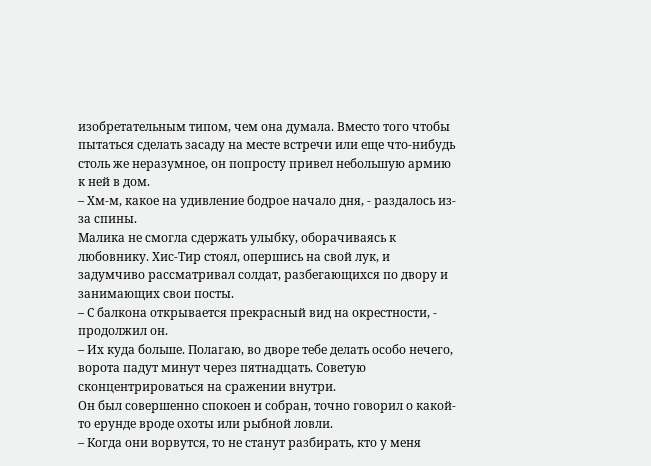изобретательным типом, чем она думала. Вместо того чтобы пытаться сделать засаду на месте встречи или еще что-нибудь столь же неразумное, он попросту привел небольшую армию к ней в дом.
– Хм-м, какое на удивление бодрое начало дня, - раздалось из-за спины.
Малика не смогла сдержать улыбку, оборачиваясь к любовнику. Хис-Тир стоял, опершись на свой лук, и задумчиво рассматривал солдат, разбегающихся по двору и занимающих свои посты.
– С балкона открывается прекрасный вид на окрестности, - продолжил он.
– Их куда больше. Полагаю, во дворе тебе делать особо нечего, ворота падут минут через пятнадцать. Советую сконцентрироваться на сражении внутри.
Он был совершенно спокоен и собран, точно говорил о какой-то ерунде вроде охоты или рыбной ловли.
– Когда они ворвутся, то не станут разбирать, кто у меня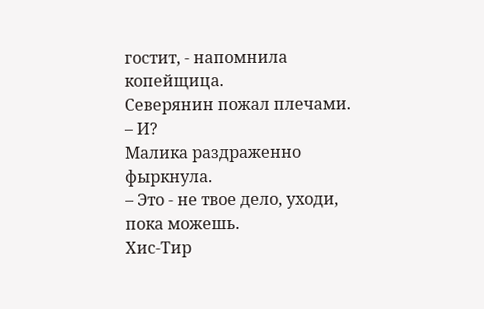гостит, - напомнила копейщица.
Северянин пожал плечами.
– И?
Малика раздраженно фыркнула.
– Это - не твое дело, уходи, пока можешь.
Хис-Тир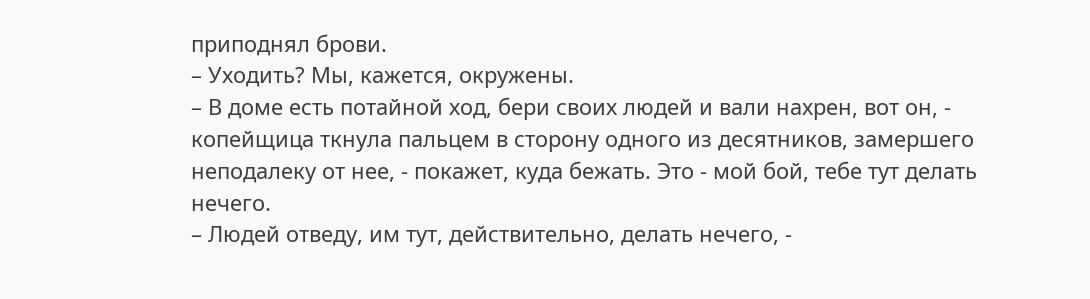приподнял брови.
– Уходить? Мы, кажется, окружены.
– В доме есть потайной ход, бери своих людей и вали нахрен, вот он, - копейщица ткнула пальцем в сторону одного из десятников, замершего неподалеку от нее, - покажет, куда бежать. Это - мой бой, тебе тут делать нечего.
– Людей отведу, им тут, действительно, делать нечего, -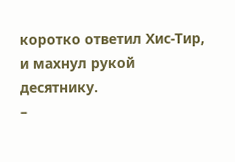коротко ответил Хис-Тир, и махнул рукой десятнику.
–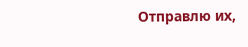Отправлю их,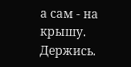а сам - на крышу. Держись.